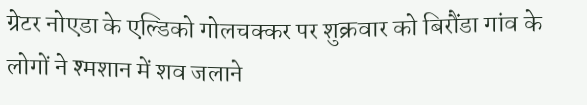ग्रेटर नोएडा के एल्डिको गोलचक्कर पर शुक्रवार को बिरौंडा गांव के लोगों ने श्मशान में शव जलाने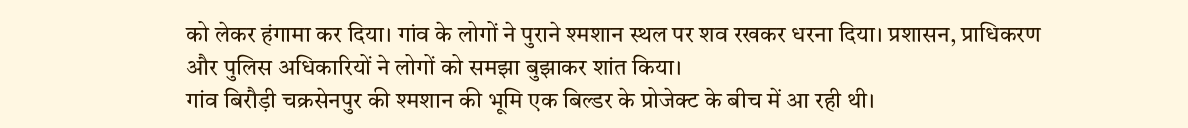को लेकर हंगामा कर दिया। गांव के लोगों ने पुराने श्मशान स्थल पर शव रखकर धरना दिया। प्रशासन, प्राधिकरण और पुलिस अधिकारियों ने लोगों को समझा बुझाकर शांत किया।
गांव बिरौड़ी चक्रसेनपुर की श्मशान की भूमि एक बिल्डर के प्रोजेक्ट के बीच में आ रही थी।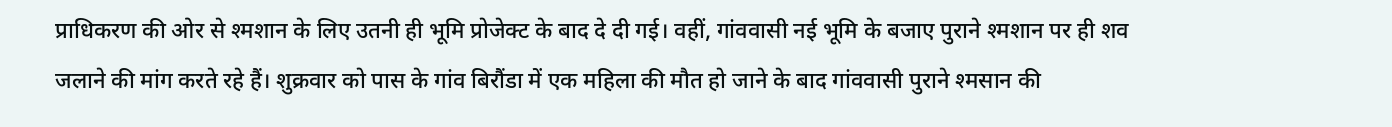प्राधिकरण की ओर से श्मशान के लिए उतनी ही भूमि प्रोजेक्ट के बाद दे दी गई। वहीं, गांववासी नई भूमि के बजाए पुराने श्मशान पर ही शव जलाने की मांग करते रहे हैं। शुक्रवार को पास के गांव बिरौंडा में एक महिला की मौत हो जाने के बाद गांववासी पुराने श्मसान की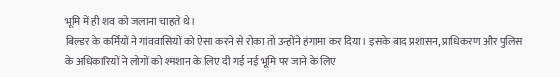भूमि में ही शव को जलाना चाहते थे।
बिल्डर के कर्मियों ने गांववासियों को ऐसा करने से रोका तो उन्होंने हंगामा कर दिया। इसके बाद प्रशासन, प्राधिकरण और पुलिस के अधिकारियों ने लोगों को श्मशान के लिए दी गई नई भूमि पर जाने के लिए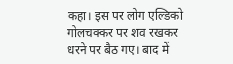कहा। इस पर लोग एल्डिको गोलचक्कर पर शव रखकर धरने पर बैठ गए। बाद में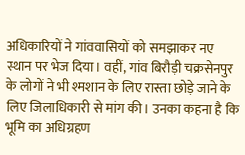अधिकारियों ने गांववासियों को समझाकर नए स्थान पर भेज दिया। वहीं, गांव बिरौड़ी चक्रसेनपुर के लोगों ने भी श्मशान के लिए रास्ता छोड़े जाने के लिए जिलाधिकारी से मांग की। उनका कहना है कि भूमि का अधिग्रहण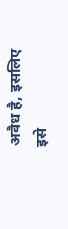अवैध है, इसलिए इसे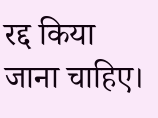रद्द किया जाना चाहिए।